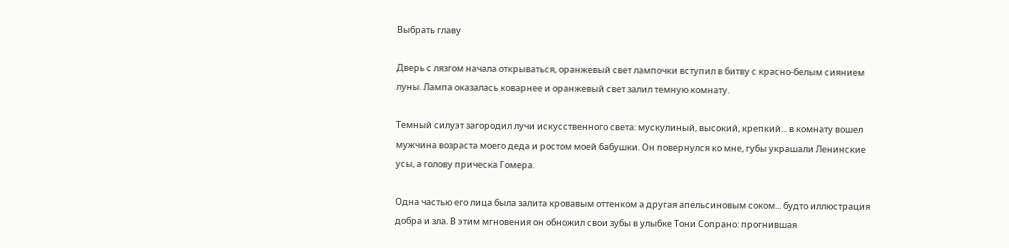Выбрать главу

Дверь с лязгом начала открываться, оранжевый свет лампочки вступил в битву с красно-белым сиянием луны. Лампа оказалась коварнее и оранжевый свет залил темную комнату.

Темный силуэт загородил лучи искусственного света: мускулиный, высокий, крепкий... в комнату вошел мужчина возраста моего деда и ростом моей бабушки. Он повернулся ко мне, губы украшали Ленинские усы, а голову прическа Гомера.

Одна частью его лица была залита кровавым оттенком а другая апельсиновым соком... будто иллюстрация добра и зла. В этим мгновения он обножил свои зубы в улыбке Тони Сопрано: прогнившая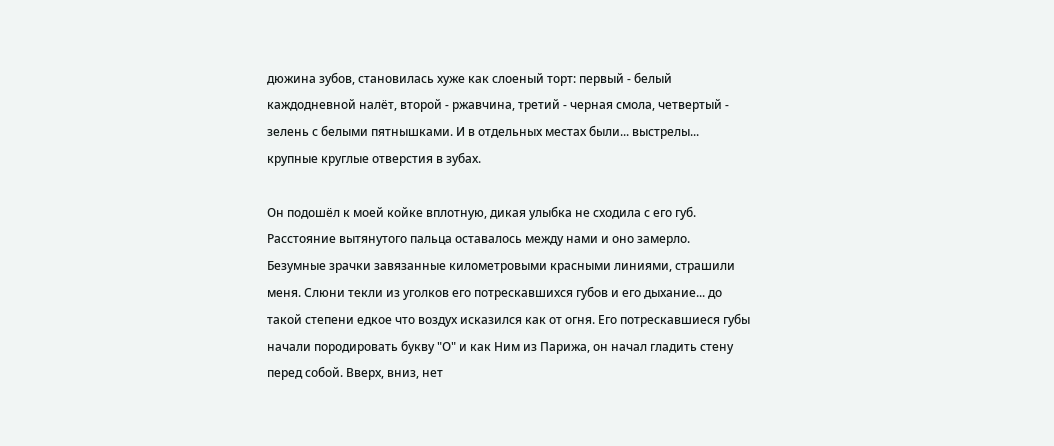дюжина зубов, становилась хуже как слоеный торт: первый - белый каждодневной налёт, второй - ржавчина, третий - черная смола, четвертый - зелень с белыми пятнышками. И в отдельных местах были... выстрелы... крупные круглые отверстия в зубах.

Он подошёл к моей койке вплотную, дикая улыбка не сходила с его губ. Расстояние вытянутого пальца оставалось между нами и оно замерло. Безумные зрачки завязанные километровыми красными линиями, страшили меня. Слюни текли из уголков его потрескавшихся губов и его дыхание... до такой степени едкое что воздух исказился как от огня. Его потрескавшиеся губы начали породировать букву "О" и как Ним из Парижа, он начал гладить стену перед собой. Вверх, вниз, нет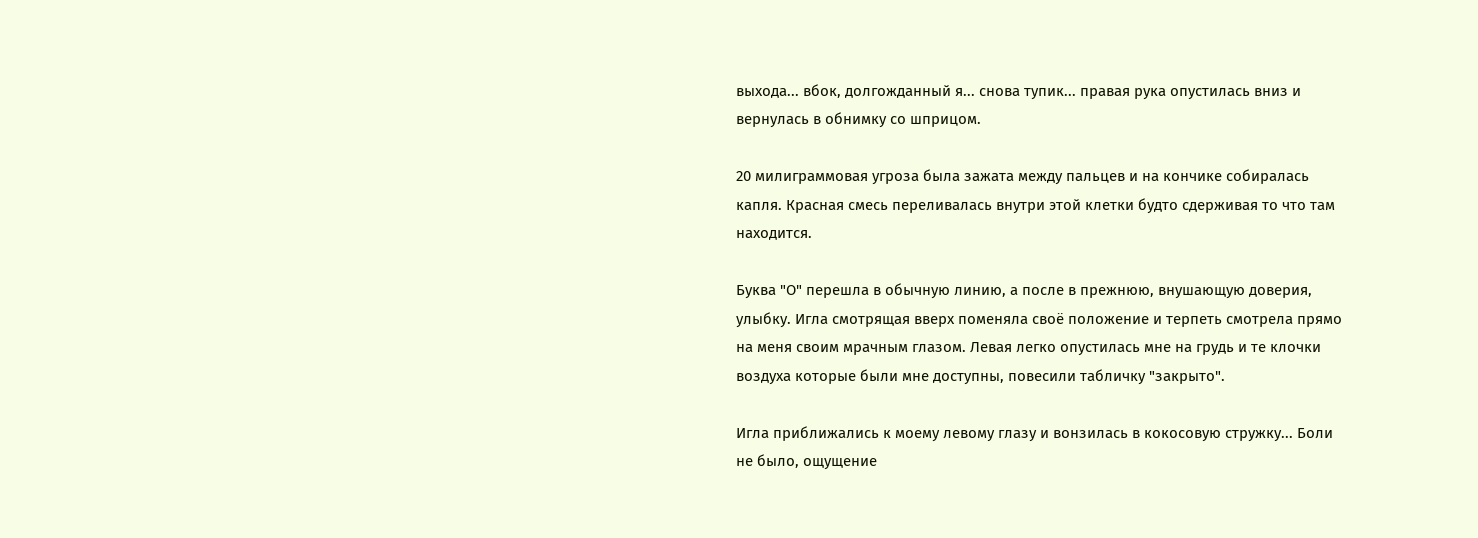выхода... вбок, долгожданный я... снова тупик... правая рука опустилась вниз и вернулась в обнимку со шприцом.

20 милиграммовая угроза была зажата между пальцев и на кончике собиралась капля. Красная смесь переливалась внутри этой клетки будто сдерживая то что там находится.

Буква "О" перешла в обычную линию, а после в прежнюю, внушающую доверия, улыбку. Игла смотрящая вверх поменяла своё положение и терпеть смотрела прямо на меня своим мрачным глазом. Левая легко опустилась мне на грудь и те клочки воздуха которые были мне доступны, повесили табличку "закрыто".

Игла приближались к моему левому глазу и вонзилась в кокосовую стружку... Боли не было, ощущение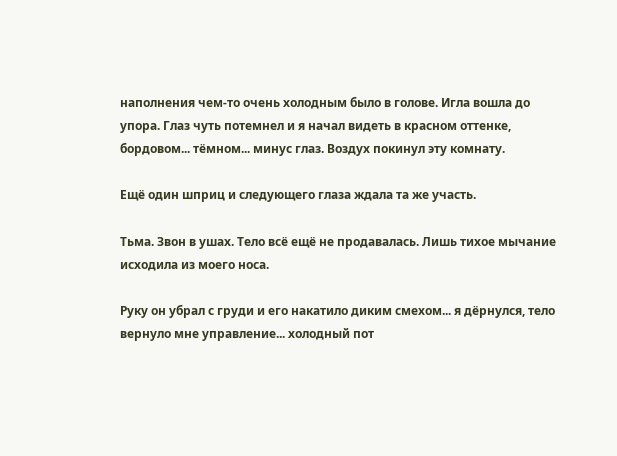наполнения чем-то очень холодным было в голове. Игла вошла до упора. Глаз чуть потемнел и я начал видеть в красном оттенке, бордовом... тёмном... минус глаз. Воздух покинул эту комнату.

Ещё один шприц и следующего глаза ждала та же участь.

Тьма. Звон в ушах. Тело всё ещё не продавалась. Лишь тихое мычание исходила из моего носа.

Руку он убрал с груди и его накатило диким смехом... я дёрнулся, тело вернуло мне управление... холодный пот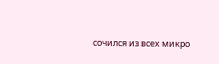сочился из всех микро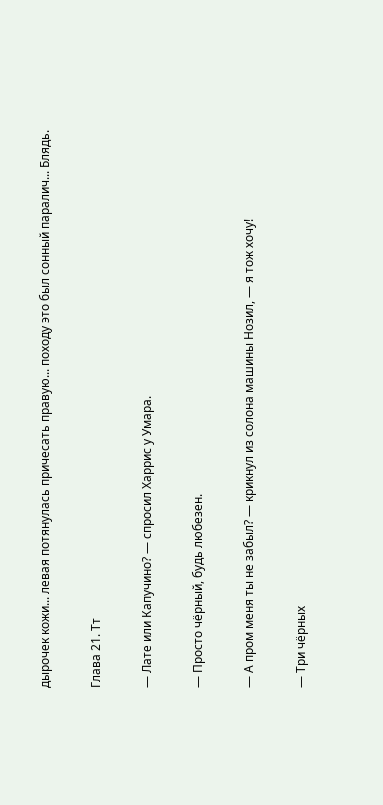дырочек кожи... левая потянулась причесать правую... походу это был сонный паралич... Блядь.

Глава 21. Тт

— Лате или Капучино? — спросил Харрис у Умара.

— Просто чёрный, будь любезен.

— А пром меня ты не забыл? — крикнул из солона машины Нозил, — я тож хочу!

— Три чёрных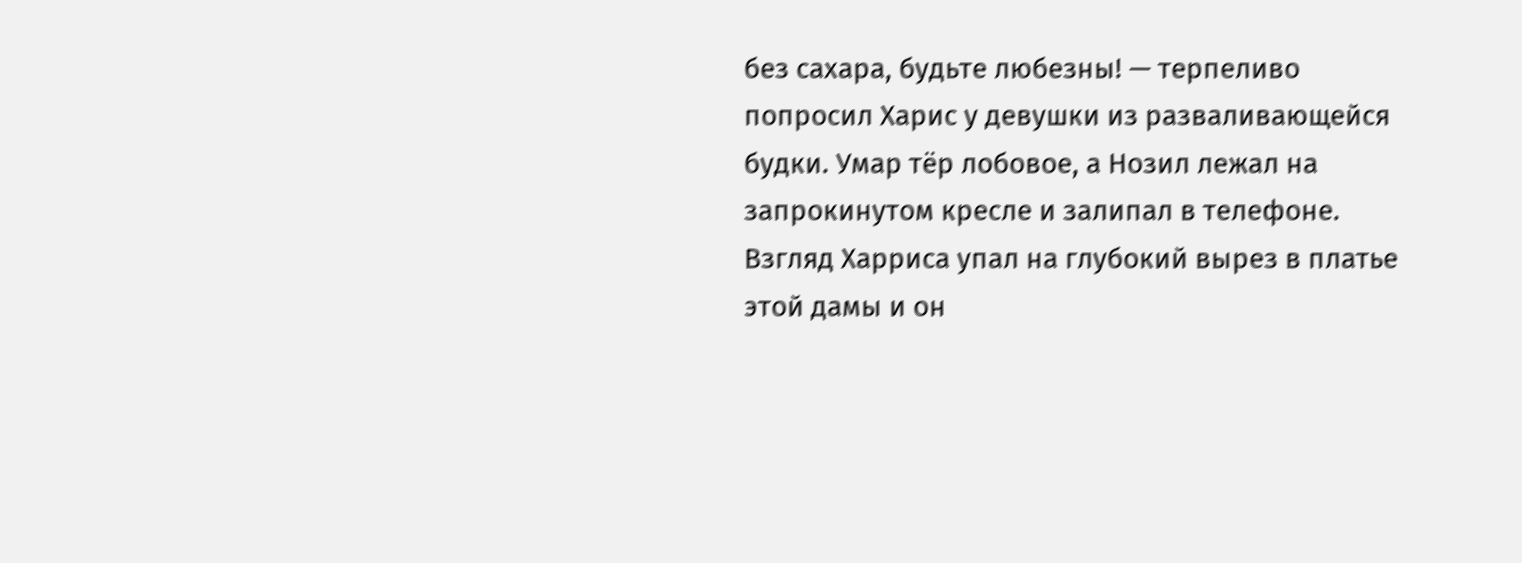без сахара, будьте любезны! — терпеливо попросил Харис у девушки из разваливающейся будки. Умар тёр лобовое, а Нозил лежал на запрокинутом кресле и залипал в телефоне. Взгляд Харриса упал на глубокий вырез в платье этой дамы и он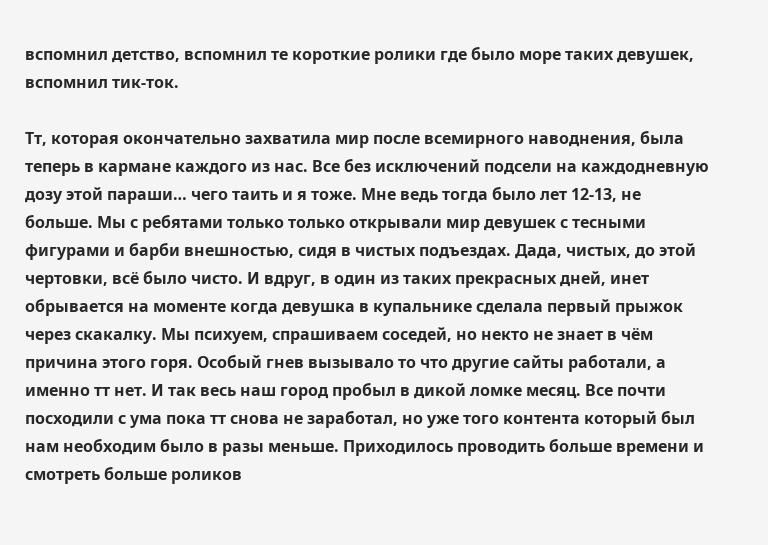вспомнил детство, вспомнил те короткие ролики где было море таких девушек, вспомнил тик-ток.

Тт, которая окончательно захватила мир после всемирного наводнения, была теперь в кармане каждого из нас. Все без исключений подсели на каждодневную дозу этой параши… чего таить и я тоже. Мне ведь тогда было лет 12-13, не больше. Мы с ребятами только только открывали мир девушек с тесными фигурами и барби внешностью, сидя в чистых подъездах. Дада, чистых, до этой чертовки, всё было чисто. И вдруг, в один из таких прекрасных дней, инет обрывается на моменте когда девушка в купальнике сделала первый прыжок через скакалку. Мы психуем, спрашиваем соседей, но некто не знает в чём причина этого горя. Особый гнев вызывало то что другие сайты работали, а именно тт нет. И так весь наш город пробыл в дикой ломке месяц. Все почти посходили с ума пока тт снова не заработал, но уже того контента который был нам необходим было в разы меньше. Приходилось проводить больше времени и смотреть больше роликов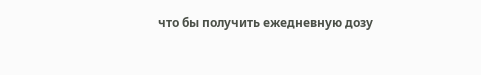что бы получить ежедневную дозу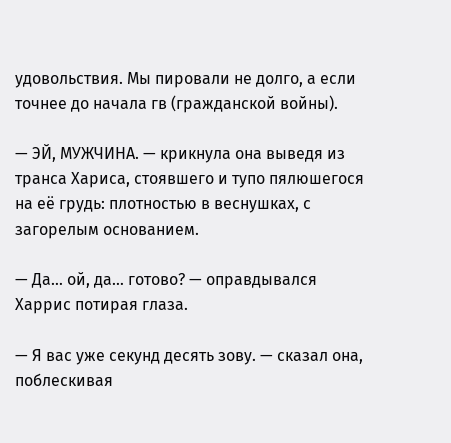удовольствия. Мы пировали не долго, а если точнее до начала гв (гражданской войны).

— ЭЙ, МУЖЧИНА. — крикнула она выведя из транса Хариса, стоявшего и тупо пялюшегося на её грудь: плотностью в веснушках, с загорелым основанием.

— Да… ой, да… готово? — оправдывался Харрис потирая глаза.

— Я вас уже секунд десять зову. — сказал она, поблескивая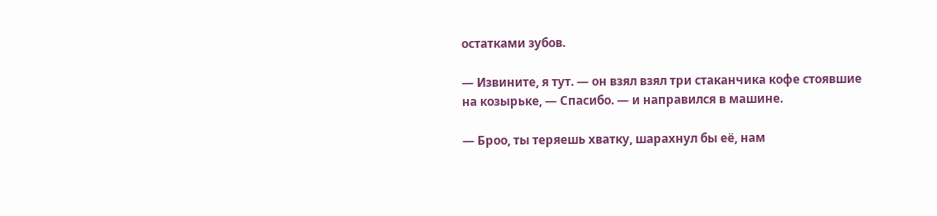остатками зубов.

— Извините, я тут. — он взял взял три стаканчика кофе стоявшие на козырьке, — Спасибо. — и направился в машине.

— Броо, ты теряешь хватку, шарахнул бы её, нам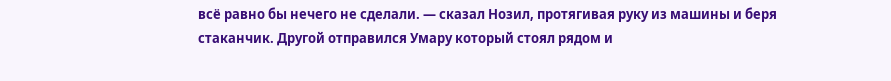всё равно бы нечего не сделали. — сказал Нозил, протягивая руку из машины и беря стаканчик. Другой отправился Умару который стоял рядом и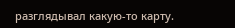разглядывал какую-то карту.